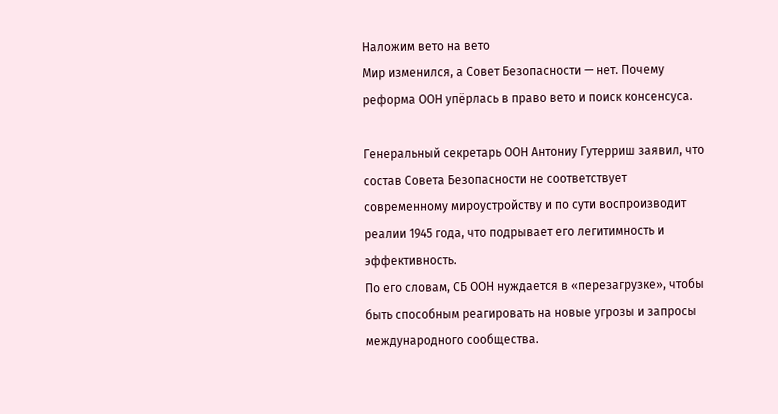Наложим вето на вето
Мир изменился, а Совет Безопасности — нет. Почему реформа ООН упёрлась в право вето и поиск консенсуса.

Генеральный секретарь ООН Антониу Гутерриш заявил, что состав Совета Безопасности не соответствует современному мироустройству и по сути воспроизводит реалии 1945 года, что подрывает его легитимность и эффективность.
По его словам, СБ ООН нуждается в «перезагрузке», чтобы быть способным реагировать на новые угрозы и запросы международного сообщества.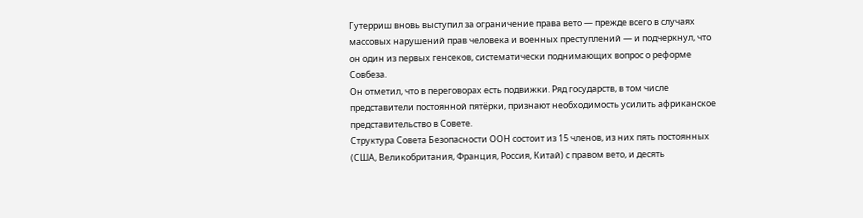Гутерриш вновь выступил за ограничение права вето — прежде всего в случаях массовых нарушений прав человека и военных преступлений — и подчеркнул, что он один из первых генсеков, систематически поднимающих вопрос о реформе Совбеза.
Он отметил, что в переговорах есть подвижки. Ряд государств, в том числе представители постоянной пятёрки, признают необходимость усилить африканское представительство в Совете.
Структура Совета Безопасности ООН состоит из 15 членов, из них пять постоянных (США, Великобритания, Франция, Россия, Китай) с правом вето, и десять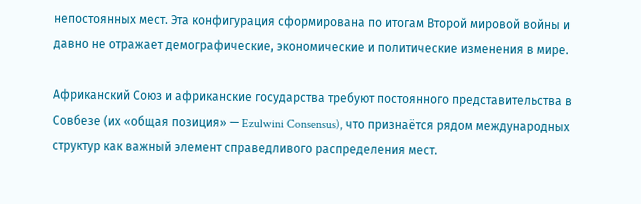непостоянных мест. Эта конфигурация сформирована по итогам Второй мировой войны и давно не отражает демографические, экономические и политические изменения в мире.

Африканский Союз и африканские государства требуют постоянного представительства в Совбезе (их «общая позиция» — Ezulwini Consensus), что признаётся рядом международных структур как важный элемент справедливого распределения мест.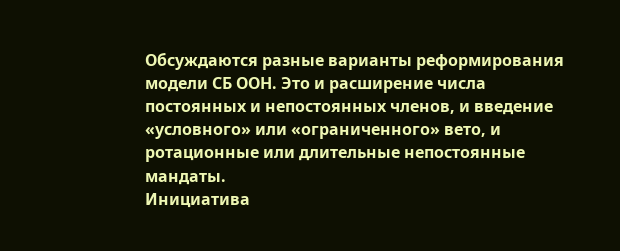Обсуждаются разные варианты реформирования модели СБ ООН. Это и расширение числа постоянных и непостоянных членов, и введение «условного» или «ограниченного» вето, и ротационные или длительные непостоянные мандаты.
Инициатива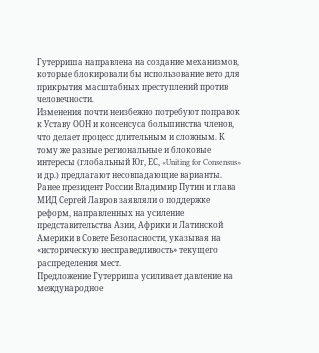Гутерриша направлена на создание механизмов, которые блокировали бы использование вето для прикрытия масштабных преступлений против человечности.
Изменения почти неизбежно потребуют поправок к Уставу ООН и консенсуса большинства членов, что делает процесс длительным и сложным. К тому же разные региональные и блоковые интересы (глобальный Юг, ЕС, «Uniting for Consensus» и др.) предлагают несовпадающие варианты.
Ранее президент России Владимир Путин и глава МИД Сергей Лавров заявляли о поддержке реформ, направленных на усиление представительства Азии, Африки и Латинской Америки в Совете Безопасности, указывая на «историческую несправедливость» текущего распределения мест.
Предложение Гутерриша усиливает давление на международное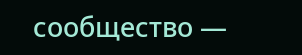сообщество —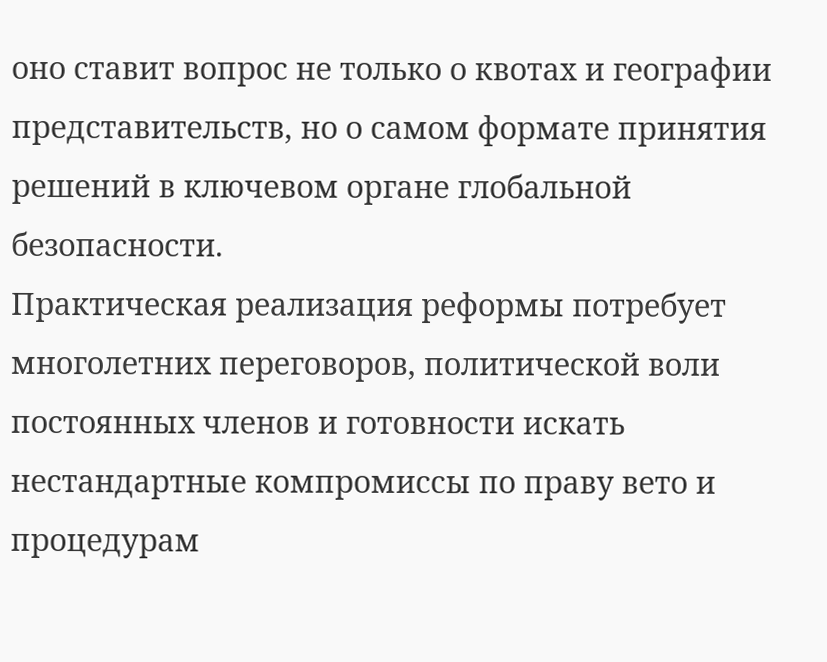оно ставит вопрос не только о квотах и географии представительств, но о самом формате принятия решений в ключевом органе глобальной безопасности.
Практическая реализация реформы потребует многолетних переговоров, политической воли постоянных членов и готовности искать нестандартные компромиссы по праву вето и процедурам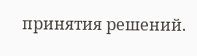принятия решений.